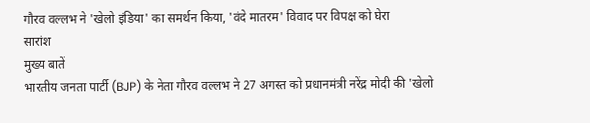गौरव वल्लभ ने 'खेलो इंडिया' का समर्थन किया, 'वंदे मातरम' विवाद पर विपक्ष को घेरा
सारांश
मुख्य बातें
भारतीय जनता पार्टी (BJP) के नेता गौरव वल्लभ ने 27 अगस्त को प्रधानमंत्री नरेंद्र मोदी की 'खेलो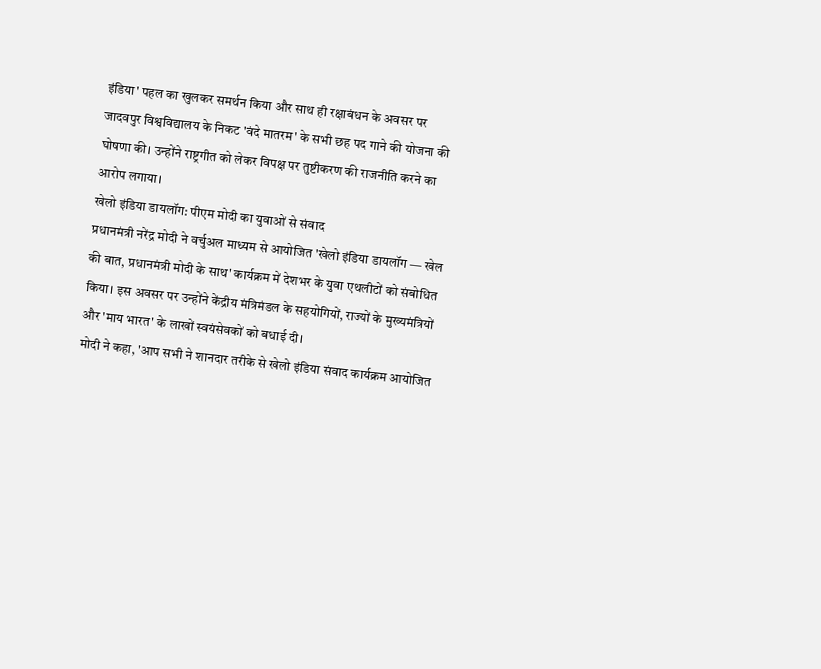इंडिया' पहल का खुलकर समर्थन किया और साथ ही रक्षाबंधन के अवसर पर जादवपुर विश्वविद्यालय के निकट 'वंदे मातरम' के सभी छह पद गाने की योजना की घोषणा की। उन्होंने राष्ट्रगीत को लेकर विपक्ष पर तुष्टीकरण की राजनीति करने का आरोप लगाया।
खेलो इंडिया डायलॉग: पीएम मोदी का युवाओं से संवाद
प्रधानमंत्री नरेंद्र मोदी ने वर्चुअल माध्यम से आयोजित 'खेलो इंडिया डायलॉग — खेल की बात, प्रधानमंत्री मोदी के साथ' कार्यक्रम में देशभर के युवा एथलीटों को संबोधित किया। इस अवसर पर उन्होंने केंद्रीय मंत्रिमंडल के सहयोगियों, राज्यों के मुख्यमंत्रियों और 'माय भारत' के लाखों स्वयंसेवकों को बधाई दी।
मोदी ने कहा, 'आप सभी ने शानदार तरीके से खेलो इंडिया संवाद कार्यक्रम आयोजित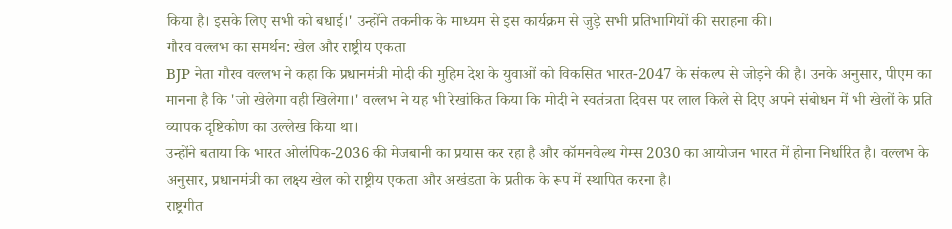किया है। इसके लिए सभी को बधाई।' उन्होंने तकनीक के माध्यम से इस कार्यक्रम से जुड़े सभी प्रतिभागियों की सराहना की।
गौरव वल्लभ का समर्थन: खेल और राष्ट्रीय एकता
BJP नेता गौरव वल्लभ ने कहा कि प्रधानमंत्री मोदी की मुहिम देश के युवाओं को विकसित भारत-2047 के संकल्प से जोड़ने की है। उनके अनुसार, पीएम का मानना है कि 'जो खेलेगा वही खिलेगा।' वल्लभ ने यह भी रेखांकित किया कि मोदी ने स्वतंत्रता दिवस पर लाल किले से दिए अपने संबोधन में भी खेलों के प्रति व्यापक दृष्टिकोण का उल्लेख किया था।
उन्होंने बताया कि भारत ओलंपिक-2036 की मेजबानी का प्रयास कर रहा है और कॉमनवेल्थ गेम्स 2030 का आयोजन भारत में होना निर्धारित है। वल्लभ के अनुसार, प्रधानमंत्री का लक्ष्य खेल को राष्ट्रीय एकता और अखंडता के प्रतीक के रूप में स्थापित करना है।
राष्ट्रगीत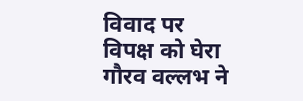विवाद पर विपक्ष को घेरा
गौरव वल्लभ ने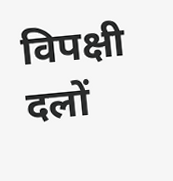विपक्षी दलों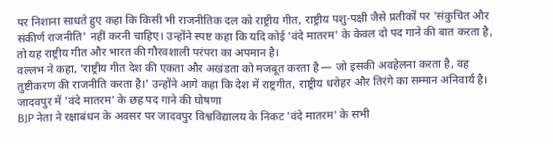पर निशाना साधते हुए कहा कि किसी भी राजनीतिक दल को राष्ट्रीय गीत, राष्ट्रीय पशु-पक्षी जैसे प्रतीकों पर 'संकुचित और संकीर्ण राजनीति' नहीं करनी चाहिए। उन्होंने स्पष्ट कहा कि यदि कोई 'वंदे मातरम' के केवल दो पद गाने की बात करता है, तो यह राष्ट्रीय गीत और भारत की गौरवशाली परंपरा का अपमान है।
वल्लभ ने कहा, 'राष्ट्रीय गीत देश की एकता और अखंडता को मजबूत करता है — जो इसकी अवहेलना करता है, वह तुष्टीकरण की राजनीति करता है।' उन्होंने आगे कहा कि देश में राष्ट्रगीत, राष्ट्रीय धरोहर और तिरंगे का सम्मान अनिवार्य है।
जादवपुर में 'वंदे मातरम' के छह पद गाने की घोषणा
BJP नेता ने रक्षाबंधन के अवसर पर जादवपुर विश्वविद्यालय के निकट 'वंदे मातरम' के सभी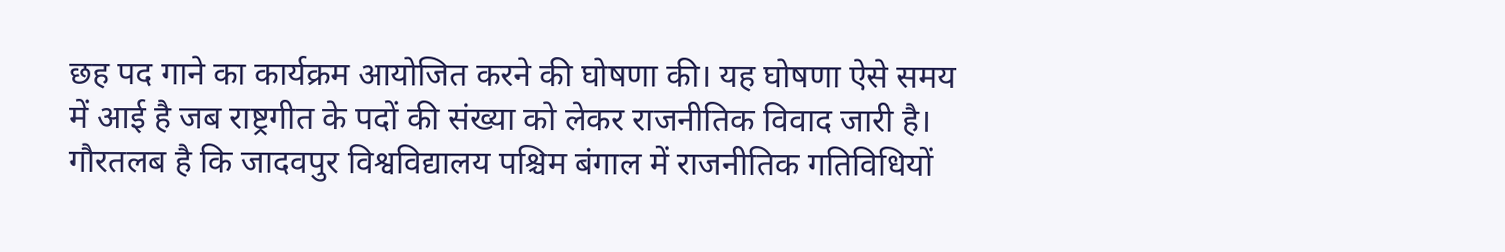छह पद गाने का कार्यक्रम आयोजित करने की घोषणा की। यह घोषणा ऐसे समय में आई है जब राष्ट्रगीत के पदों की संख्या को लेकर राजनीतिक विवाद जारी है। गौरतलब है कि जादवपुर विश्वविद्यालय पश्चिम बंगाल में राजनीतिक गतिविधियों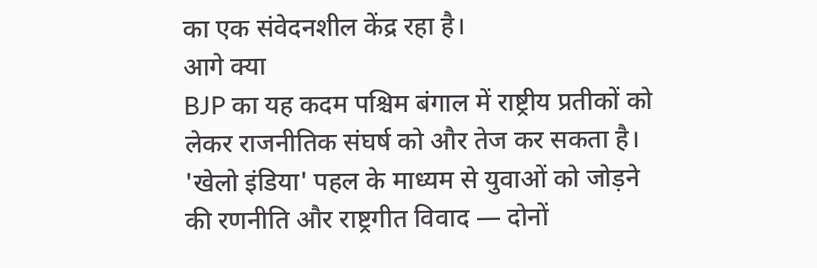का एक संवेदनशील केंद्र रहा है।
आगे क्या
BJP का यह कदम पश्चिम बंगाल में राष्ट्रीय प्रतीकों को लेकर राजनीतिक संघर्ष को और तेज कर सकता है। 'खेलो इंडिया' पहल के माध्यम से युवाओं को जोड़ने की रणनीति और राष्ट्रगीत विवाद — दोनों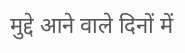मुद्दे आने वाले दिनों में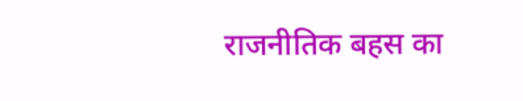राजनीतिक बहस का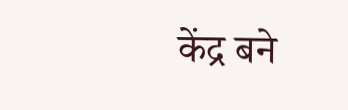केंद्र बने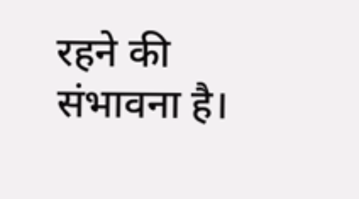रहने की संभावना है।